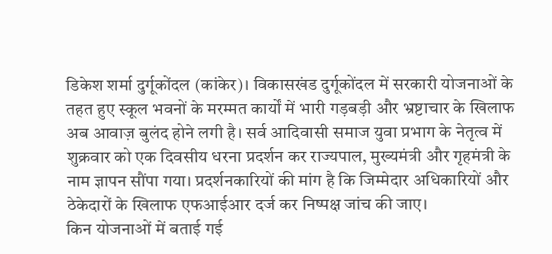डिकेश शर्मा दुर्गूकोंदल (कांकेर)। विकासखंड दुर्गूकोंदल में सरकारी योजनाओं के तहत हुए स्कूल भवनों के मरम्मत कार्यों में भारी गड़बड़ी और भ्रष्टाचार के खिलाफ अब आवाज़ बुलंद होने लगी है। सर्व आदिवासी समाज युवा प्रभाग के नेतृत्व में शुक्रवार को एक दिवसीय धरना प्रदर्शन कर राज्यपाल, मुख्यमंत्री और गृहमंत्री के नाम ज्ञापन सौंपा गया। प्रदर्शनकारियों की मांग है कि जिम्मेदार अधिकारियों और ठेकेदारों के खिलाफ एफआईआर दर्ज कर निष्पक्ष जांच की जाए।
किन योजनाओं में बताई गई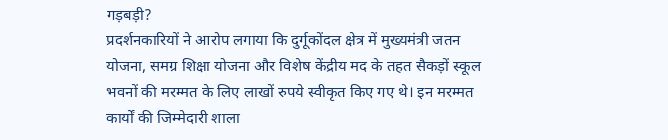गड़बड़ी?
प्रदर्शनकारियों ने आरोप लगाया कि दुर्गूकोंदल क्षेत्र में मुख्यमंत्री जतन योजना, समग्र शिक्षा योजना और विशेष केंद्रीय मद के तहत सैकड़ों स्कूल भवनों की मरम्मत के लिए लाखों रुपये स्वीकृत किए गए थे। इन मरम्मत कार्यों की जिम्मेदारी शाला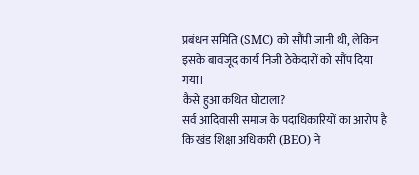प्रबंधन समिति (SMC) को सौंपी जानी थी, लेकिन इसके बावजूद कार्य निजी ठेकेदारों को सौंप दिया गया।
कैसे हुआ कथित घोटाला?
सर्व आदिवासी समाज के पदाधिकारियों का आरोप है कि खंड शिक्षा अधिकारी (BEO) ने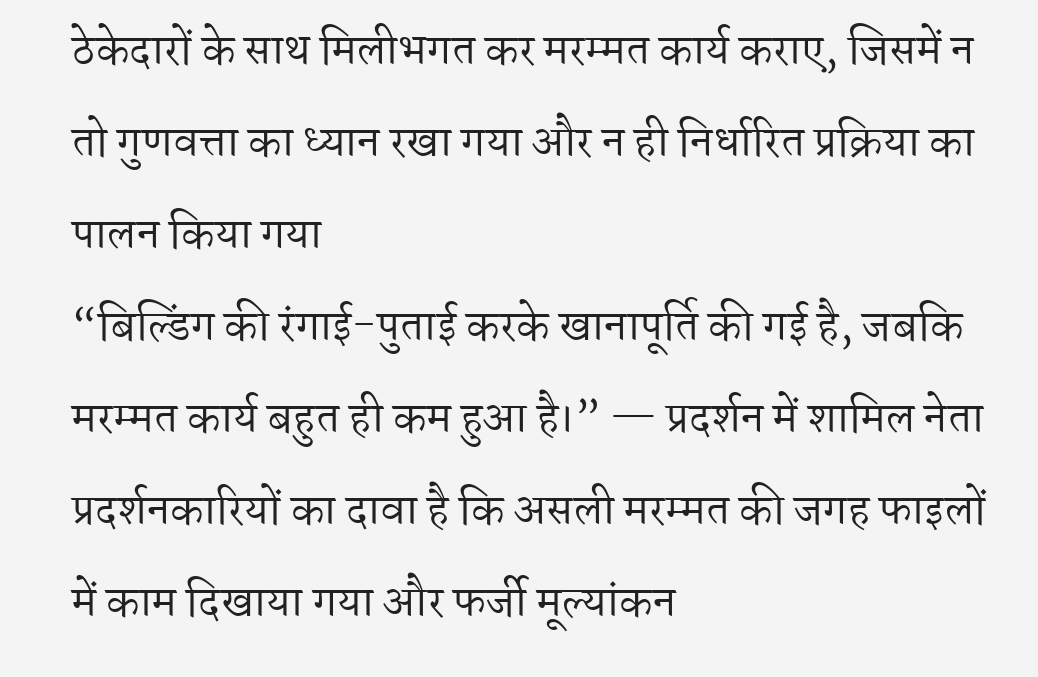ठेकेदारों के साथ मिलीभगत कर मरम्मत कार्य कराए, जिसमें न तो गुणवत्ता का ध्यान रखा गया और न ही निर्धारित प्रक्रिया का पालन किया गया
“बिल्डिंग की रंगाई-पुताई करके खानापूर्ति की गई है, जबकि मरम्मत कार्य बहुत ही कम हुआ है।” — प्रदर्शन में शामिल नेता
प्रदर्शनकारियों का दावा है कि असली मरम्मत की जगह फाइलों में काम दिखाया गया और फर्जी मूल्यांकन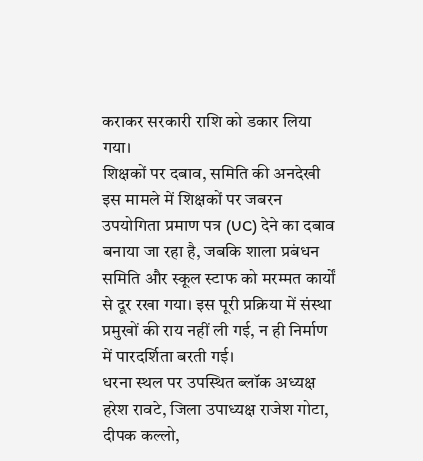कराकर सरकारी राशि को डकार लिया गया।
शिक्षकों पर दबाव, समिति की अनदेखी
इस मामले में शिक्षकों पर जबरन उपयोगिता प्रमाण पत्र (UC) देने का दबाव बनाया जा रहा है, जबकि शाला प्रबंधन समिति और स्कूल स्टाफ को मरम्मत कार्यों से दूर रखा गया। इस पूरी प्रक्रिया में संस्था प्रमुखों की राय नहीं ली गई, न ही निर्माण में पारदर्शिता बरती गई।
धरना स्थल पर उपस्थित ब्लॉक अध्यक्ष हरेश रावटे, जिला उपाध्यक्ष राजेश गोटा, दीपक कल्लो,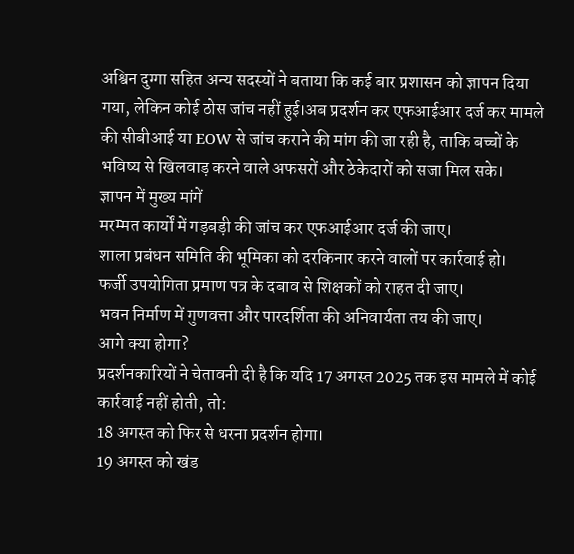अश्विन दुग्गा सहित अन्य सदस्यों ने बताया कि कई बार प्रशासन को ज्ञापन दिया गया, लेकिन कोई ठोस जांच नहीं हुई।अब प्रदर्शन कर एफआईआर दर्ज कर मामले की सीबीआई या EOW से जांच कराने की मांग की जा रही है, ताकि बच्चों के भविष्य से खिलवाड़ करने वाले अफसरों और ठेकेदारों को सजा मिल सके।
ज्ञापन में मुख्य मांगें
मरम्मत कार्यों में गड़बड़ी की जांच कर एफआईआर दर्ज की जाए।
शाला प्रबंधन समिति की भूमिका को दरकिनार करने वालों पर कार्रवाई हो।
फर्जी उपयोगिता प्रमाण पत्र के दबाव से शिक्षकों को राहत दी जाए।
भवन निर्माण में गुणवत्ता और पारदर्शिता की अनिवार्यता तय की जाए।
आगे क्या होगा?
प्रदर्शनकारियों ने चेतावनी दी है कि यदि 17 अगस्त 2025 तक इस मामले में कोई कार्रवाई नहीं होती, तो:
18 अगस्त को फिर से धरना प्रदर्शन होगा।
19 अगस्त को खंड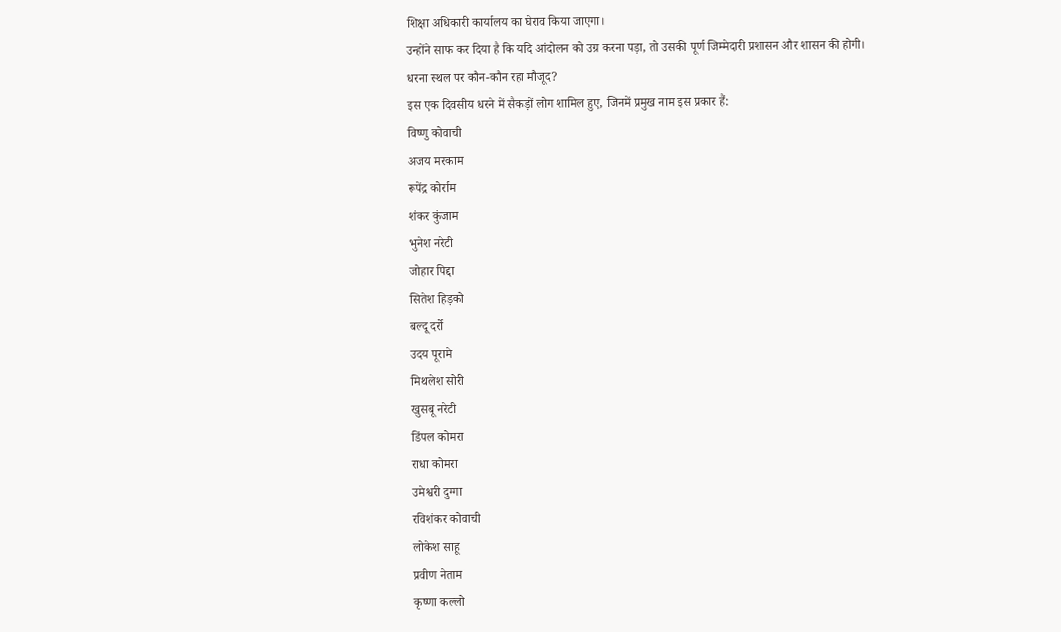शिक्षा अधिकारी कार्यालय का घेराव किया जाएगा।
उन्होंने साफ कर दिया है कि यदि आंदोलन को उग्र करना पड़ा, तो उसकी पूर्ण जिम्मेदारी प्रशासन और शासन की होगी।
धरना स्थल पर कौन-कौन रहा मौजूद?
इस एक दिवसीय धरने में सैकड़ों लोग शामिल हुए, जिनमें प्रमुख नाम इस प्रकार हैं:
विष्णु कोवाची
अजय मरकाम
रूपेंद्र कोर्राम
शंकर कुंजाम
भुनेश नरेटी
जोहार पिद्दा
सितेश हिड़को
बल्दू दर्रो
उदय पूरामे
मिथलेश सोरी
खुसबू नरेटी
डिंपल कोमरा
राधा कोमरा
उमेश्वरी दुग्गा
रविशंकर कोवाची
लोकेश साहू
प्रवीण नेताम
कृष्णा कल्लो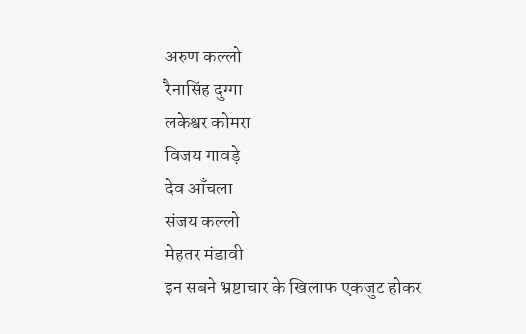अरुण कल्लो
रैनासिंह दुग्गा
लकेश्वर कोमरा
विजय गावड़े
देव आँचला
संजय कल्लो
मेहतर मंडावी
इन सबने भ्रष्टाचार के खिलाफ एकजुट होकर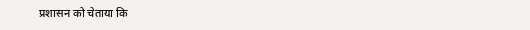प्रशासन को चेताया कि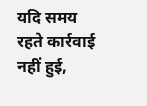यदि समय रहते कार्रवाई नहीं हुई,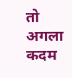तो अगला कदम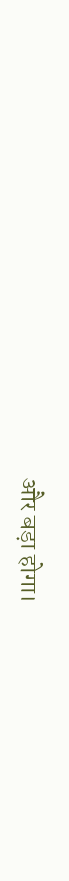और बड़ा होगा।